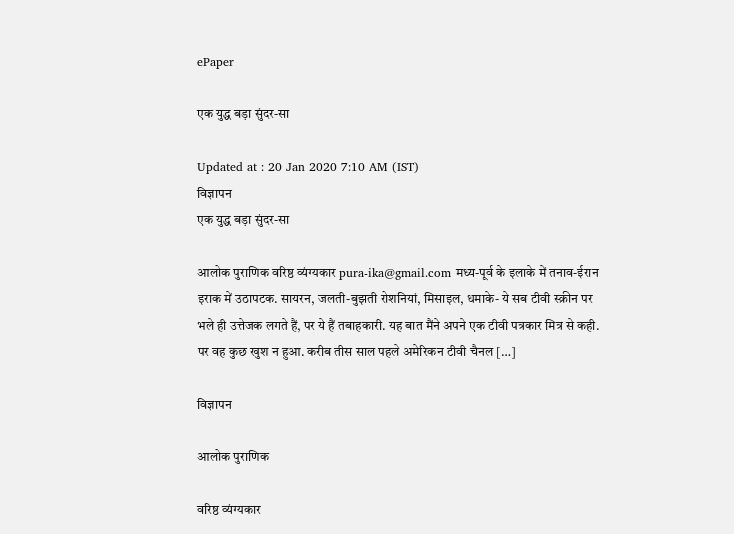ePaper

एक युद्ध बड़ा सुंदर-सा

Updated at : 20 Jan 2020 7:10 AM (IST)
विज्ञापन
एक युद्ध बड़ा सुंदर-सा

आलोक पुराणिक वरिष्ठ व्यंग्यकार pura-ika@gmail.com मध्य-पूर्व के इलाके में तनाव-ईरान इराक में उठापटक. सायरन, जलती-बुझती रोशनियां, मिसाइल, धमाके- ये सब टीवी स्क्रीन पर भले ही उत्तेजक लगते हैं, पर ये हैं तबाहकारी. यह बात मैंने अपने एक टीवी पत्रकार मित्र से कही. पर वह कुछ खुश न हुआ. करीब तीस साल पहले अमेरिकन टीवी चैनल […]

विज्ञापन

आलोक पुराणिक

वरिष्ठ व्यंग्यकार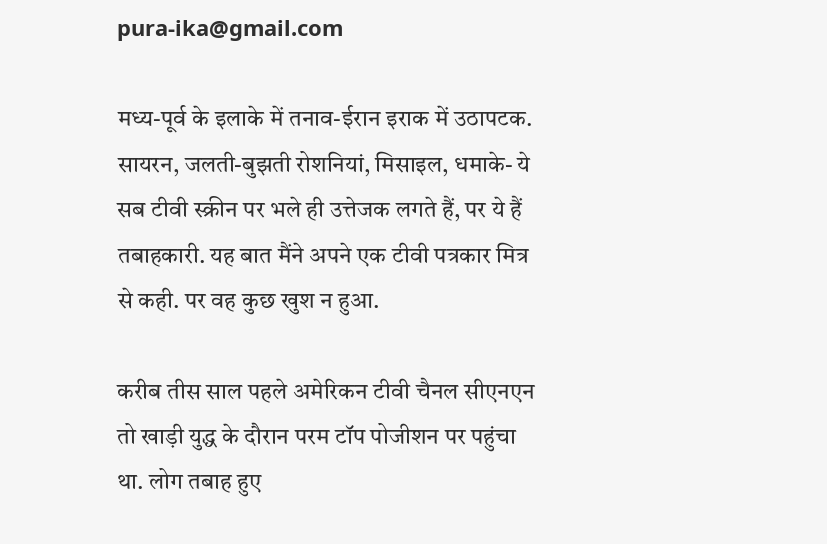pura-ika@gmail.com

मध्य-पूर्व के इलाके में तनाव-ईरान इराक में उठापटक. सायरन, जलती-बुझती रोशनियां, मिसाइल, धमाके- ये सब टीवी स्क्रीन पर भले ही उत्तेजक लगते हैं, पर ये हैं तबाहकारी. यह बात मैंने अपने एक टीवी पत्रकार मित्र से कही. पर वह कुछ खुश न हुआ.

करीब तीस साल पहले अमेरिकन टीवी चैनल सीएनएन तो खाड़ी युद्ध के दौरान परम टॉप पोजीशन पर पहुंचा था. लोग तबाह हुए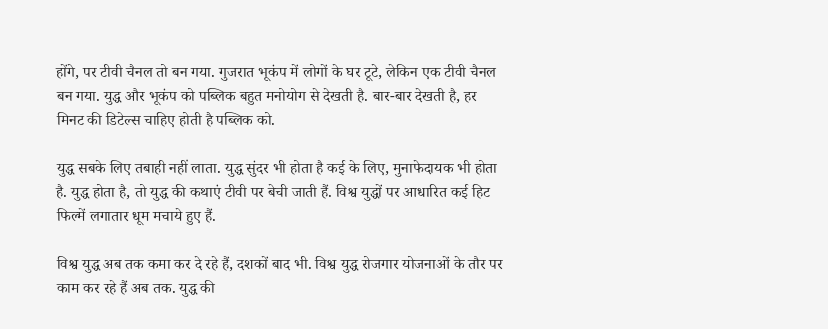होंगे, पर टीवी चैनल तो बन गया. गुजरात भूकंप में लोगों के घर टूटे, लेकिन एक टीवी चैनल बन गया. युद्ध और भूकंप को पब्लिक बहुत मनोयोग से देखती है. बार-बार देखती है, हर मिनट की डिटेल्स चाहिए होती है पब्लिक को.

युद्ध सबके लिए तबाही नहीं लाता. युद्ध सुंदर भी होता है कई के लिए, मुनाफेदायक भी होता है. युद्ध होता है, तो युद्ध की कथाएं टीवी पर बेची जाती हैं. विश्व युद्धों पर आधारित कई हिट फिल्में लगातार धूम मचाये हुए हैं.

विश्व युद्ध अब तक कमा कर दे रहे हैं, दशकों बाद भी. विश्व युद्ध रोजगार योजनाओं के तौर पर काम कर रहे हैं अब तक. युद्ध की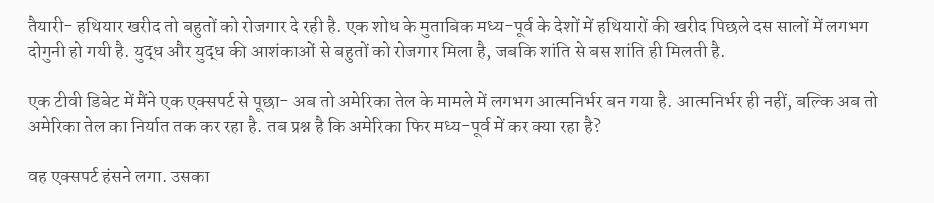तैयारी- हथियार खरीद तो बहुतों को रोजगार दे रही है. एक शोध के मुताबिक मध्य-पूर्व के देशों में हथियारों की खरीद पिछले दस सालों में लगभग दोगुनी हो गयी है. युद्ध और युद्ध की आशंकाओं से बहुतों को रोजगार मिला है, जबकि शांति से बस शांति ही मिलती है.

एक टीवी डिबेट में मैंने एक एक्सपर्ट से पूछा- अब तो अमेरिका तेल के मामले में लगभग आत्मनिर्भर बन गया है. आत्मनिर्भर ही नहीं, बल्कि अब तो अमेरिका तेल का निर्यात तक कर रहा है. तब प्रश्न है कि अमेरिका फिर मध्य-पूर्व में कर क्या रहा है?

वह एक्सपर्ट हंसने लगा. उसका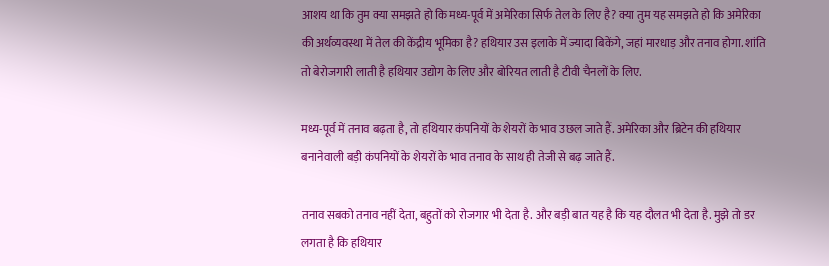आशय था कि तुम क्या समझते हो कि मध्य-पूर्व में अमेरिका सिर्फ तेल के लिए है? क्या तुम यह समझते हो कि अमेरिका की अर्थव्यवस्था में तेल की केंद्रीय भूमिका है? हथियार उस इलाके में ज्यादा बिकेंगे, जहां मारधाड़ और तनाव होगा. शांति तो बेरोजगारी लाती है हथियार उद्योग के लिए और बोरियत लाती है टीवी चैनलों के लिए.

मध्य-पूर्व में तनाव बढ़ता है, तो हथियार कंपनियों के शेयरों के भाव उछल जाते हैं. अमेरिका और ब्रिटेन की हथियार बनानेवाली बड़ी कंपनियों के शेयरों के भाव तनाव के साथ ही तेजी से बढ़ जाते हैं.

तनाव सबको तनाव नहीं देता, बहुतों को रोजगार भी देता है. और बड़ी बात यह है कि यह दौलत भी देता है. मुझे तो डर लगता है कि हथियार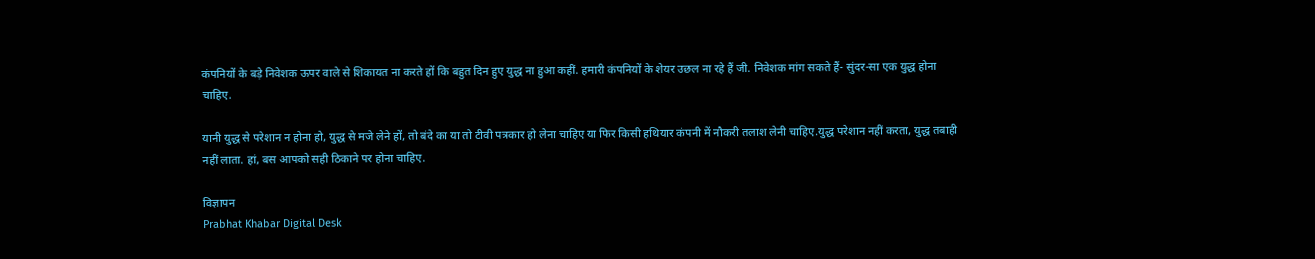कंपनियों के बड़े निवेशक ऊपर वाले से शिकायत ना करते हों कि बहुत दिन हुए युद्ध ना हुआ कहीं. हमारी कंपनियों के शेयर उछल ना रहे हैं जी. निवेशक मांग सकते हैं- सुंदर-सा एक युद्ध होना चाहिए.

यानी युद्ध से परेशान न होना हो, युद्ध से मजे लेने हों, तो बंदे का या तो टीवी पत्रकार हो लेना चाहिए या फिर किसी हथियार कंपनी में नौकरी तलाश लेनी चाहिए.युद्ध परेशान नहीं करता, युद्ध तबाही नहीं लाता. हां, बस आपको सही ठिकाने पर होना चाहिए.

विज्ञापन
Prabhat Khabar Digital Desk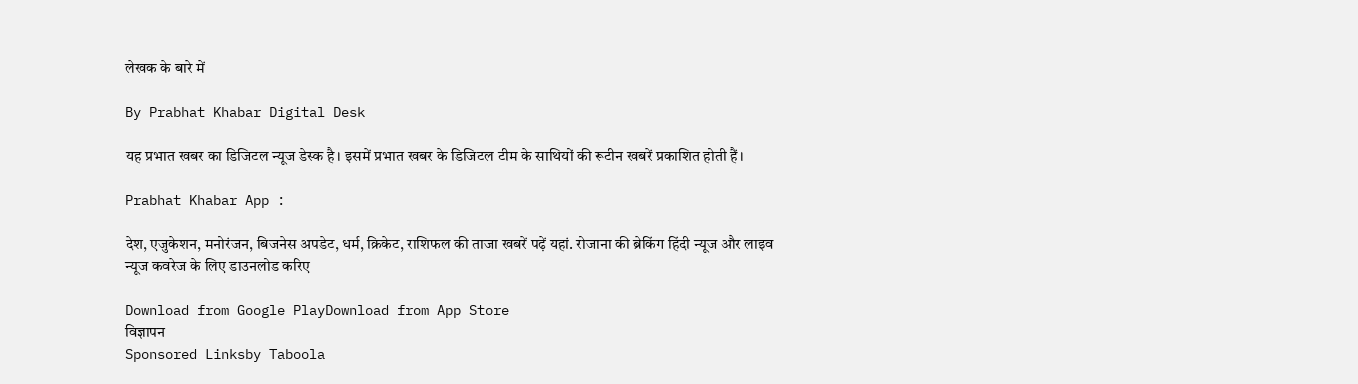लेखक के बारे में

By Prabhat Khabar Digital Desk

यह प्रभात खबर का डिजिटल न्यूज डेस्क है। इसमें प्रभात खबर के डिजिटल टीम के साथियों की रूटीन खबरें प्रकाशित होती हैं।

Prabhat Khabar App :

देश, एजुकेशन, मनोरंजन, बिजनेस अपडेट, धर्म, क्रिकेट, राशिफल की ताजा खबरें पढ़ें यहां. रोजाना की ब्रेकिंग हिंदी न्यूज और लाइव न्यूज कवरेज के लिए डाउनलोड करिए

Download from Google PlayDownload from App Store
विज्ञापन
Sponsored Linksby Taboola